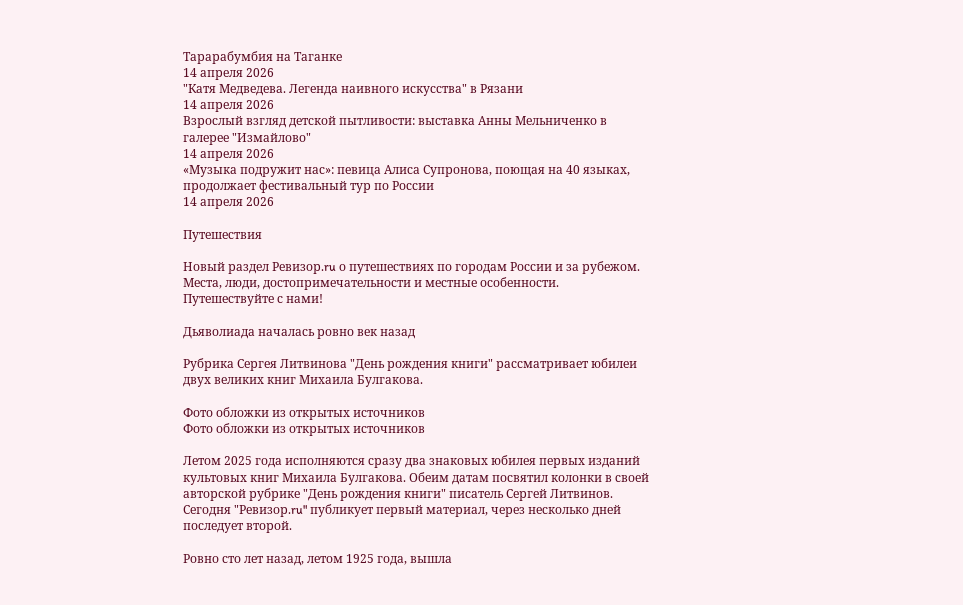Тарарабумбия на Таганке
14 апреля 2026
"Катя Медведева. Легенда наивного искусства" в Рязани
14 апреля 2026
Взрослый взгляд детской пытливости: выставка Анны Мельниченко в галерее "Измайлово"
14 апреля 2026
«Музыка подружит нас»: певица Алиса Супронова, поющая на 40 языках, продолжает фестивальный тур по России
14 апреля 2026

Путешествия

Новый раздел Ревизор.ru о путешествиях по городам России и за рубежом. Места, люди, достопримечательности и местные особенности. Путешествуйте с нами!

Дьяволиада началась ровно век назад

Рубрика Сергея Литвинова "День рождения книги" рассматривает юбилеи двух великих книг Михаила Булгакова.

Фото обложки из открытых источников
Фото обложки из открытых источников

Летом 2025 года исполняются сразу два знаковых юбилея первых изданий культовых книг Михаила Булгакова. Обеим датам посвятил колонки в своей авторской рубрике "День рождения книги" писатель Сергей Литвинов. Сегодня "Ревизор.ru" публикует первый материал, через несколько дней последует второй.

Ровно сто лет назад, летом 1925 года, вышла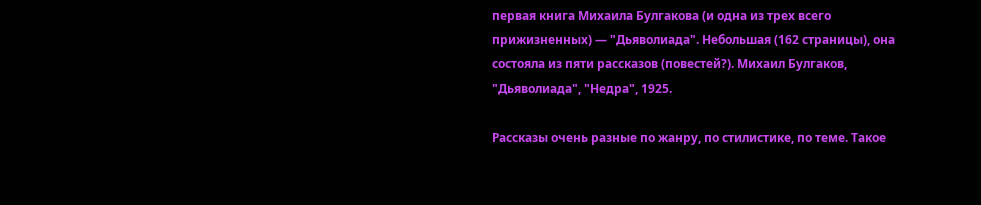первая книга Михаила Булгакова (и одна из трех всего прижизненных) — "Дьяволиада". Небольшая (162 страницы), она состояла из пяти рассказов (повестей?). Михаил Булгаков, "Дьяволиада", "Недра", 1925.

Рассказы очень разные по жанру, по стилистике, по теме. Такое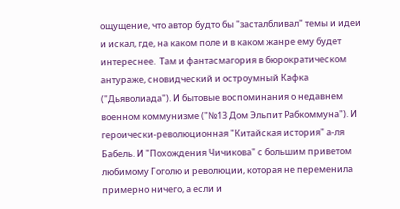ощущение, что автор будто бы "засталбливал" темы и идеи и искал, где, на каком поле и в каком жанре ему будет интереснее.  Там и фантасмагория в бюрократическом антураже, сновидческий и остроумный Кафка ("Дьяволиада"). И бытовые воспоминания о недавнем военном коммунизме ("№13 Дом Эльпит Рабкоммуна"). И героически-революционная "Китайская история" а-ля Бабель. И "Похождения Чичикова" с большим приветом любимому Гоголю и революции, которая не переменила примерно ничего, а если и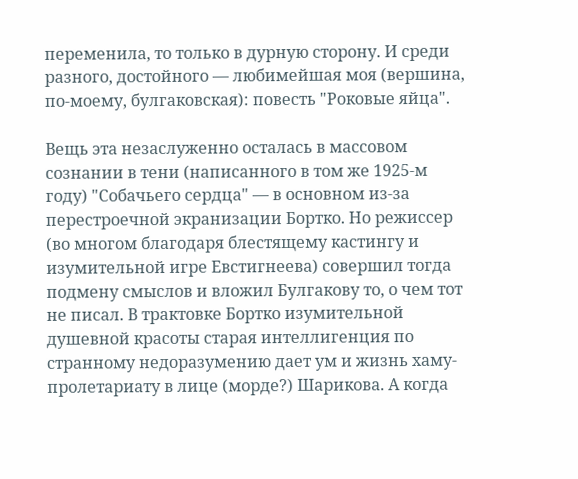переменила, то только в дурную сторону. И среди разного, достойного — любимейшая моя (вершина, по-моему, булгаковская): повесть "Роковые яйца".

Вещь эта незаслуженно осталась в массовом сознании в тени (написанного в том же 1925-м году) "Собачьего сердца" — в основном из-за перестроечной экранизации Бортко. Но режиссер (во многом благодаря блестящему кастингу и изумительной игре Евстигнеева) совершил тогда подмену смыслов и вложил Булгакову то, о чем тот не писал. В трактовке Бортко изумительной душевной красоты старая интеллигенция по странному недоразумению дает ум и жизнь хаму-пролетариату в лице (морде?) Шарикова. А когда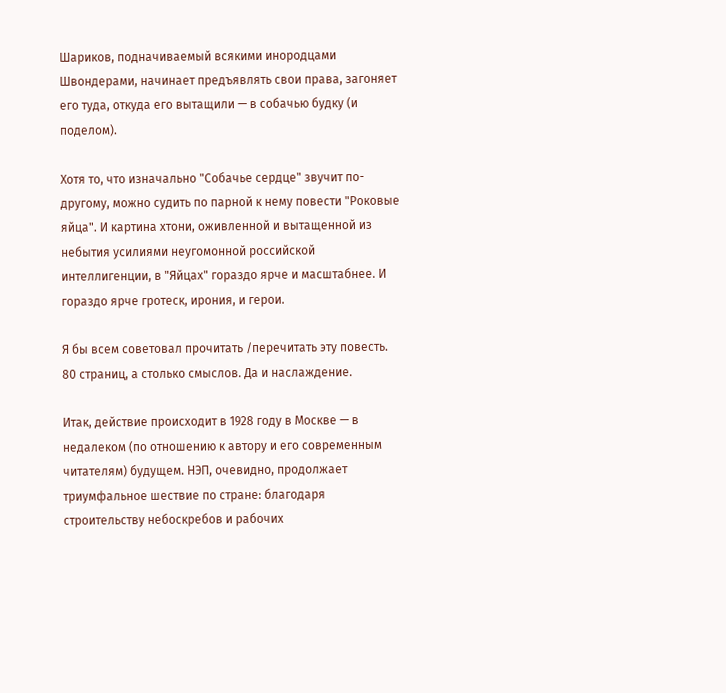Шариков, подначиваемый всякими инородцами Швондерами, начинает предъявлять свои права, загоняет его туда, откуда его вытащили — в собачью будку (и поделом).

Хотя то, что изначально "Собачье сердце" звучит по-другому, можно судить по парной к нему повести "Роковые яйца". И картина хтони, оживленной и вытащенной из небытия усилиями неугомонной российской интеллигенции, в "Яйцах" гораздо ярче и масштабнее. И гораздо ярче гротеск, ирония, и герои.

Я бы всем советовал прочитать /перечитать эту повесть. 80 страниц, а столько смыслов. Да и наслаждение.

Итак, действие происходит в 1928 году в Москве — в недалеком (по отношению к автору и его современным читателям) будущем. НЭП, очевидно, продолжает триумфальное шествие по стране: благодаря строительству небоскребов и рабочих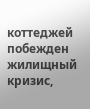коттеджей побежден жилищный кризис,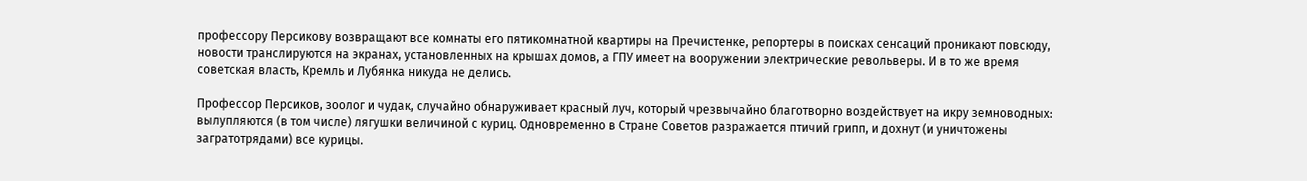профессору Персикову возвращают все комнаты его пятикомнатной квартиры на Пречистенке, репортеры в поисках сенсаций проникают повсюду, новости транслируются на экранах, установленных на крышах домов, а ГПУ имеет на вооружении электрические револьверы. И в то же время советская власть, Кремль и Лубянка никуда не делись.

Профессор Персиков, зоолог и чудак, случайно обнаруживает красный луч, который чрезвычайно благотворно воздействует на икру земноводных: вылупляются (в том числе) лягушки величиной с куриц. Одновременно в Стране Советов разражается птичий грипп, и дохнут (и уничтожены загратотрядами) все курицы.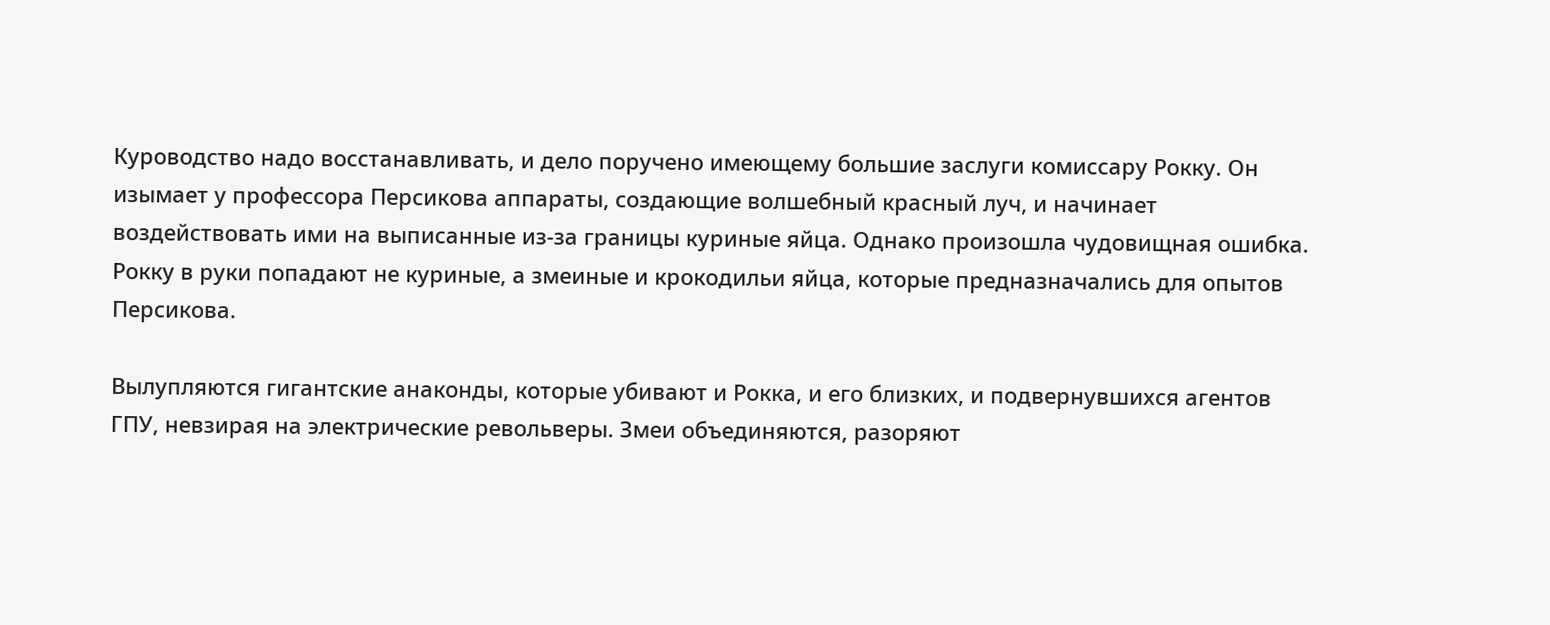Куроводство надо восстанавливать, и дело поручено имеющему большие заслуги комиссару Рокку. Он изымает у профессора Персикова аппараты, создающие волшебный красный луч, и начинает воздействовать ими на выписанные из-за границы куриные яйца. Однако произошла чудовищная ошибка. Рокку в руки попадают не куриные, а змеиные и крокодильи яйца, которые предназначались для опытов Персикова.

Вылупляются гигантские анаконды, которые убивают и Рокка, и его близких, и подвернувшихся агентов ГПУ, невзирая на электрические револьверы. Змеи объединяются, разоряют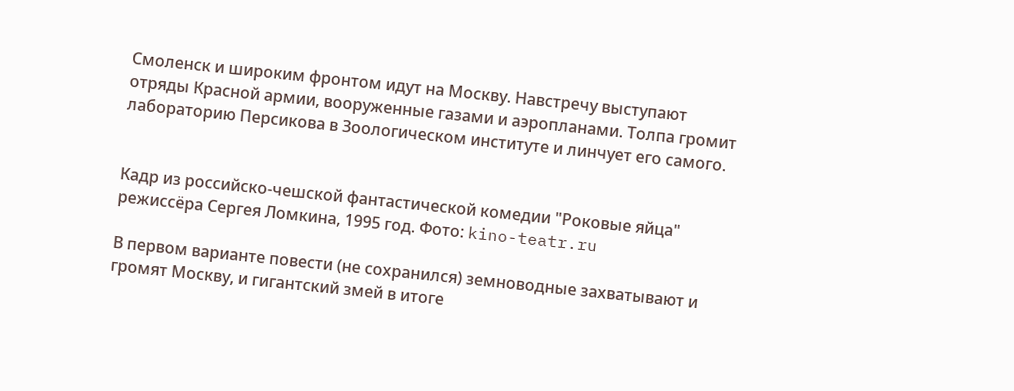Смоленск и широким фронтом идут на Москву. Навстречу выступают отряды Красной армии, вооруженные газами и аэропланами. Толпа громит лабораторию Персикова в Зоологическом институте и линчует его самого.


Кадр из российско-чешской фантастической комедии "Роковые яйца" режиссёра Сергея Ломкина, 1995 год. Фото: kino-teatr.ru

В первом варианте повести (не сохранился) земноводные захватывают и громят Москву, и гигантский змей в итоге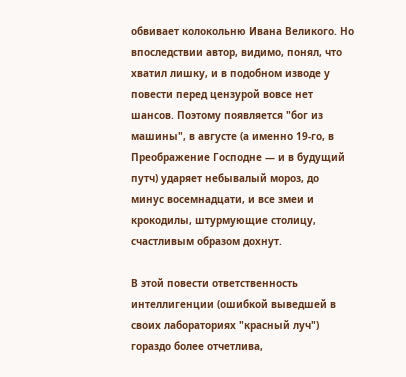обвивает колокольню Ивана Великого. Но впоследствии автор, видимо, понял, что хватил лишку, и в подобном изводе у повести перед цензурой вовсе нет шансов. Поэтому появляется "бог из машины", в августе (а именно 19-го, в Преображение Господне — и в будущий путч) ударяет небывалый мороз, до минус восемнадцати, и все змеи и крокодилы, штурмующие столицу, счастливым образом дохнут.

В этой повести ответственность интеллигенции (ошибкой выведшей в своих лабораториях "красный луч") гораздо более отчетлива,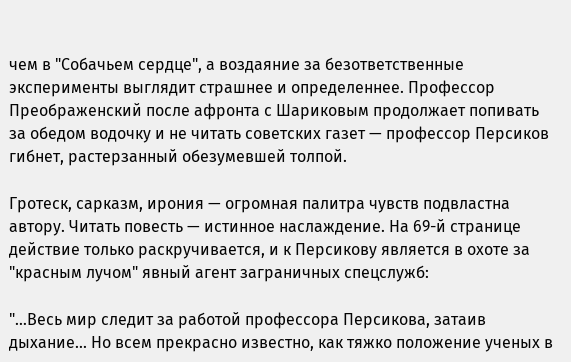чем в "Собачьем сердце", а воздаяние за безответственные эксперименты выглядит страшнее и определеннее. Профессор Преображенский после афронта с Шариковым продолжает попивать за обедом водочку и не читать советских газет — профессор Персиков гибнет, растерзанный обезумевшей толпой.

Гротеск, сарказм, ирония — огромная палитра чувств подвластна автору. Читать повесть — истинное наслаждение. На 69-й странице действие только раскручивается, и к Персикову является в охоте за "красным лучом" явный агент заграничных спецслужб:

"…Весь мир следит за работой профессора Персикова, затаив дыхание... Но всем прекрасно известно, как тяжко положение ученых в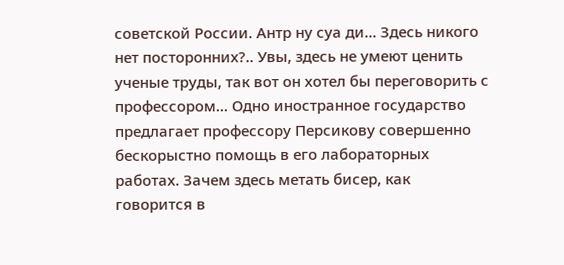советской России. Антр ну суа ди... Здесь никого нет посторонних?.. Увы, здесь не умеют ценить ученые труды, так вот он хотел бы переговорить с профессором... Одно иностранное государство предлагает профессору Персикову совершенно бескорыстно помощь в его лабораторных работах. Зачем здесь метать бисер, как говорится в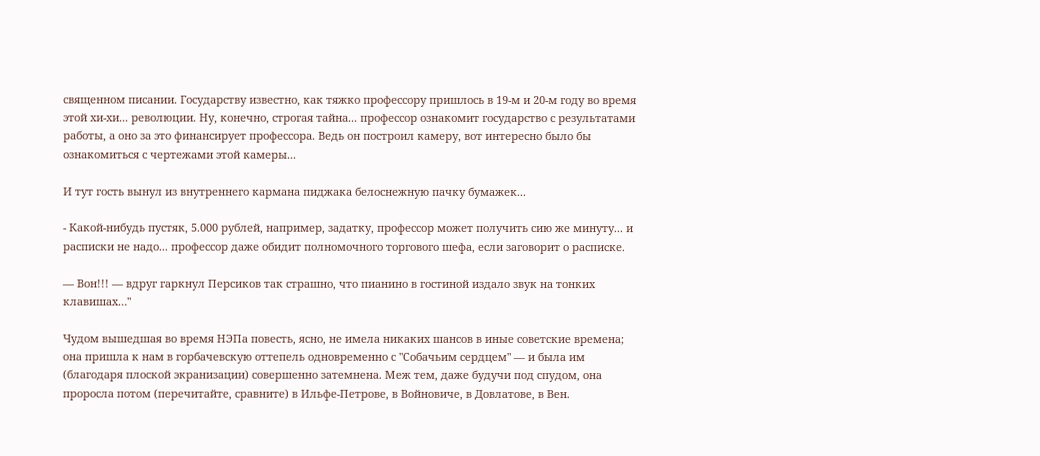священном писании. Государству известно, как тяжко профессору пришлось в 19-м и 20-м году во время этой хи-хи... революции. Ну, конечно, строгая тайна... профессор ознакомит государство с результатами работы, а оно за это финансирует профессора. Ведь он построил камеру, вот интересно было бы ознакомиться с чертежами этой камеры...

И тут гость вынул из внутреннего кармана пиджака белоснежную пачку бумажек...

- Какой-нибудь пустяк, 5.000 рублей, например, задатку, профессор может получить сию же минуту... и расписки не надо... профессор даже обидит полномочного торгового шефа, если заговорит о расписке.

— Вон!!! — вдруг гаркнул Персиков так страшно, что пианино в гостиной издало звук на тонких клавишах…"

Чудом вышедшая во время НЭПа повесть, ясно, не имела никаких шансов в иные советские времена; она пришла к нам в горбачевскую оттепель одновременно с "Собачьим сердцем" — и была им (благодаря плоской экранизации) совершенно затемнена. Меж тем, даже будучи под спудом, она проросла потом (перечитайте, сравните) в Ильфе-Петрове, в Войновиче, в Довлатове, в Вен.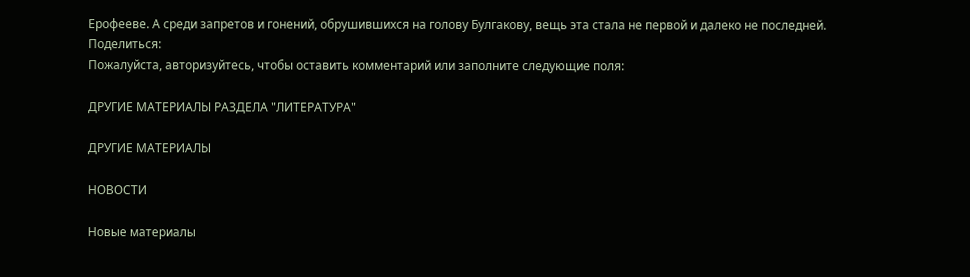Ерофееве. А среди запретов и гонений, обрушившихся на голову Булгакову, вещь эта стала не первой и далеко не последней.
Поделиться:
Пожалуйста, авторизуйтесь, чтобы оставить комментарий или заполните следующие поля:

ДРУГИЕ МАТЕРИАЛЫ РАЗДЕЛА "ЛИТЕРАТУРА"

ДРУГИЕ МАТЕРИАЛЫ

НОВОСТИ

Новые материалы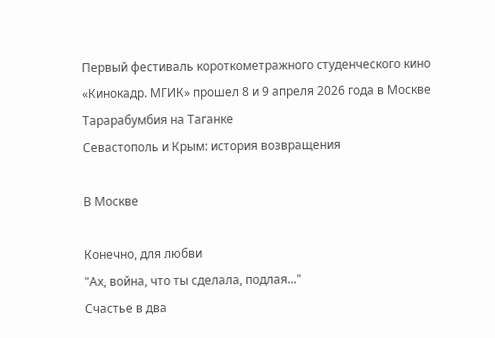Первый фестиваль короткометражного студенческого кино «Кинокадр. МГИК» прошел 8 и 9 апреля 2026 года в Москве
Тарарабумбия на Таганке
Севастополь и Крым: история возвращения

В Москве

Конечно, для любви
"Ах, война, что ты сделала, подлая..."
Счастье в два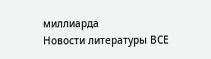миллиарда
Новости литературы ВСЕ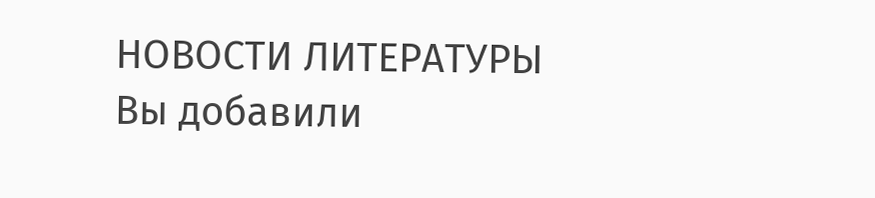НОВОСТИ ЛИТЕРАТУРЫ
Вы добавили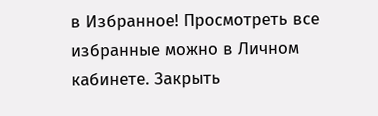в Избранное! Просмотреть все избранные можно в Личном кабинете. Закрыть